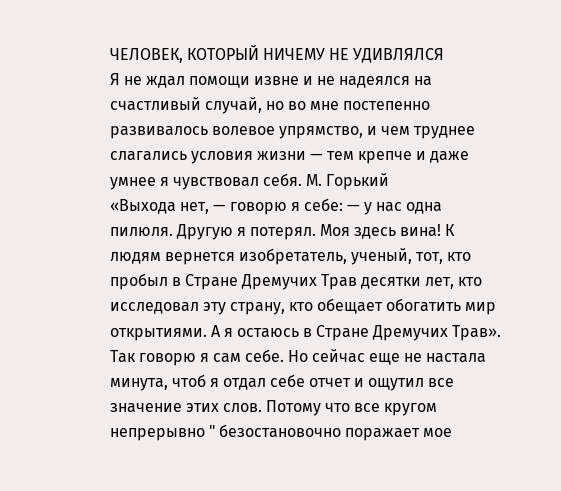ЧЕЛОВЕК, КОТОРЫЙ НИЧЕМУ НЕ УДИВЛЯЛСЯ
Я не ждал помощи извне и не надеялся на счастливый случай, но во мне постепенно развивалось волевое упрямство, и чем труднее слагались условия жизни — тем крепче и даже умнее я чувствовал себя. М. Горький
«Выхода нет, — говорю я себе: — у нас одна пилюля. Другую я потерял. Моя здесь вина! К людям вернется изобретатель, ученый, тот, кто пробыл в Стране Дремучих Трав десятки лет, кто исследовал эту страну, кто обещает обогатить мир открытиями. А я остаюсь в Стране Дремучих Трав». Так говорю я сам себе. Но сейчас еще не настала минута, чтоб я отдал себе отчет и ощутил все значение этих слов. Потому что все кругом непрерывно " безостановочно поражает мое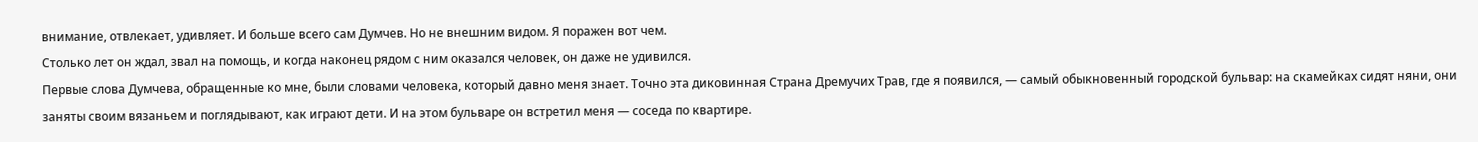внимание, отвлекает, удивляет. И больше всего сам Думчев. Но не внешним видом. Я поражен вот чем.
Столько лет он ждал, звал на помощь, и когда наконец рядом с ним оказался человек, он даже не удивился.
Первые слова Думчева, обращенные ко мне, были словами человека, который давно меня знает. Точно эта диковинная Страна Дремучих Трав, где я появился, — самый обыкновенный городской бульвар: на скамейках сидят няни, они заняты своим вязаньем и поглядывают, как играют дети. И на этом бульваре он встретил меня — соседа по квартире.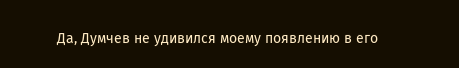Да, Думчев не удивился моему появлению в его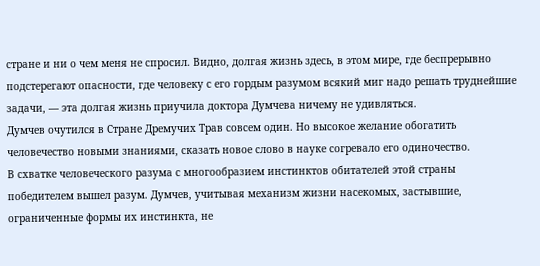стране и ни о чем меня не спросил. Видно, долгая жизнь здесь, в этом мире, где беспрерывно подстерегают опасности, где человеку с его гордым разумом всякий миг надо решать труднейшие задачи, — эта долгая жизнь приучила доктора Думчева ничему не удивляться.
Думчев очутился в Стране Дремучих Трав совсем один. Но высокое желание обогатить человечество новыми знаниями, сказать новое слово в науке согревало его одиночество.
В схватке человеческого разума с многообразием инстинктов обитателей этой страны победителем вышел разум. Думчев, учитывая механизм жизни насекомых, застывшие, ограниченные формы их инстинкта, не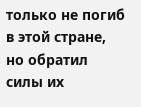только не погиб в этой стране, но обратил силы их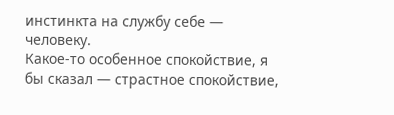инстинкта на службу себе — человеку.
Какое-то особенное спокойствие, я бы сказал — страстное спокойствие,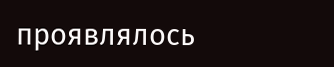проявлялось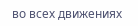во всех движениях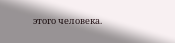этого человека.